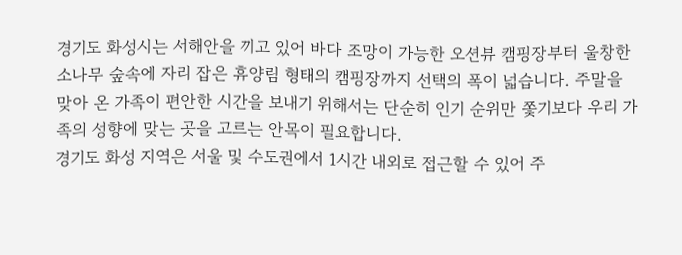경기도 화성시는 서해안을 끼고 있어 바다 조망이 가능한 오션뷰 캠핑장부터 울창한 소나무 숲속에 자리 잡은 휴양림 형태의 캠핑장까지 선택의 폭이 넓습니다. 주말을 맞아 온 가족이 편안한 시간을 보내기 위해서는 단순히 인기 순위만 쫓기보다 우리 가족의 성향에 맞는 곳을 고르는 안목이 필요합니다.
경기도 화성 지역은 서울 및 수도권에서 1시간 내외로 접근할 수 있어 주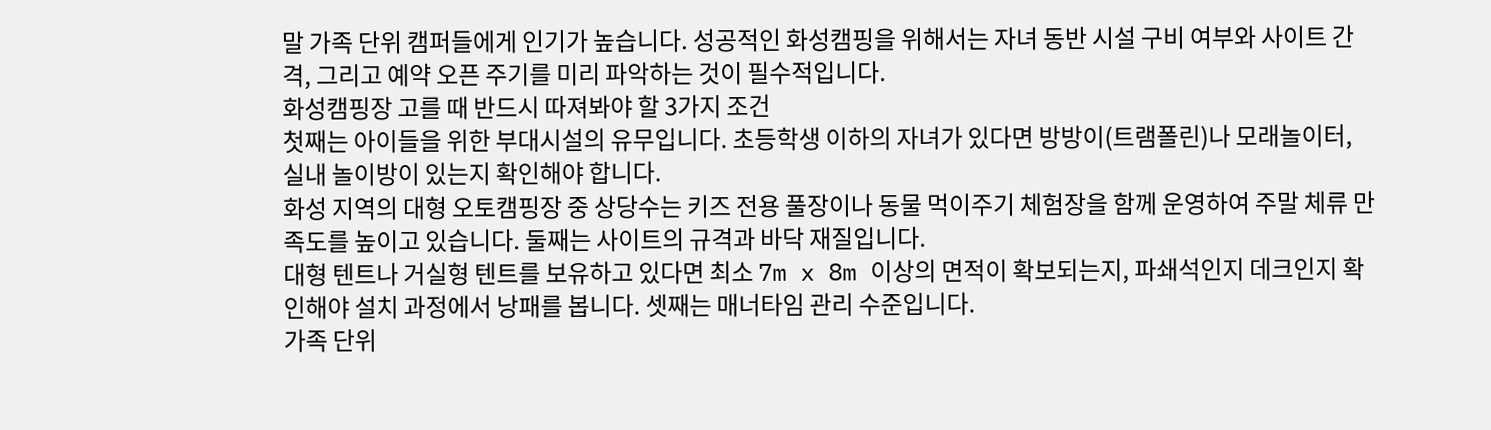말 가족 단위 캠퍼들에게 인기가 높습니다. 성공적인 화성캠핑을 위해서는 자녀 동반 시설 구비 여부와 사이트 간격, 그리고 예약 오픈 주기를 미리 파악하는 것이 필수적입니다.
화성캠핑장 고를 때 반드시 따져봐야 할 3가지 조건
첫째는 아이들을 위한 부대시설의 유무입니다. 초등학생 이하의 자녀가 있다면 방방이(트램폴린)나 모래놀이터, 실내 놀이방이 있는지 확인해야 합니다.
화성 지역의 대형 오토캠핑장 중 상당수는 키즈 전용 풀장이나 동물 먹이주기 체험장을 함께 운영하여 주말 체류 만족도를 높이고 있습니다. 둘째는 사이트의 규격과 바닥 재질입니다.
대형 텐트나 거실형 텐트를 보유하고 있다면 최소 7m x 8m 이상의 면적이 확보되는지, 파쇄석인지 데크인지 확인해야 설치 과정에서 낭패를 봅니다. 셋째는 매너타임 관리 수준입니다.
가족 단위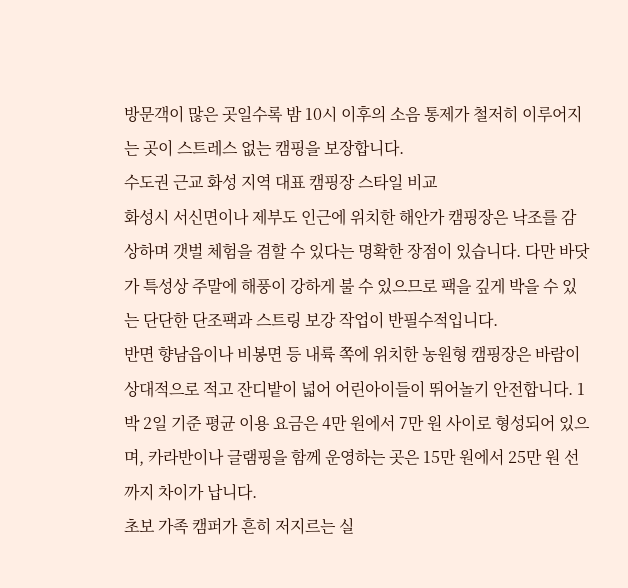방문객이 많은 곳일수록 밤 10시 이후의 소음 통제가 철저히 이루어지는 곳이 스트레스 없는 캠핑을 보장합니다.
수도권 근교 화성 지역 대표 캠핑장 스타일 비교
화성시 서신면이나 제부도 인근에 위치한 해안가 캠핑장은 낙조를 감상하며 갯벌 체험을 겸할 수 있다는 명확한 장점이 있습니다. 다만 바닷가 특성상 주말에 해풍이 강하게 불 수 있으므로 팩을 깊게 박을 수 있는 단단한 단조팩과 스트링 보강 작업이 반필수적입니다.
반면 향남읍이나 비봉면 등 내륙 쪽에 위치한 농원형 캠핑장은 바람이 상대적으로 적고 잔디밭이 넓어 어린아이들이 뛰어놀기 안전합니다. 1박 2일 기준 평균 이용 요금은 4만 원에서 7만 원 사이로 형성되어 있으며, 카라반이나 글램핑을 함께 운영하는 곳은 15만 원에서 25만 원 선까지 차이가 납니다.
초보 가족 캠퍼가 흔히 저지르는 실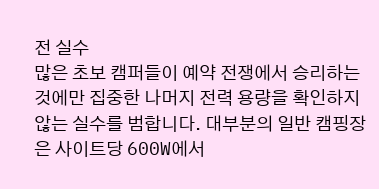전 실수
많은 초보 캠퍼들이 예약 전쟁에서 승리하는 것에만 집중한 나머지 전력 용량을 확인하지 않는 실수를 범합니다. 대부분의 일반 캠핑장은 사이트당 600W에서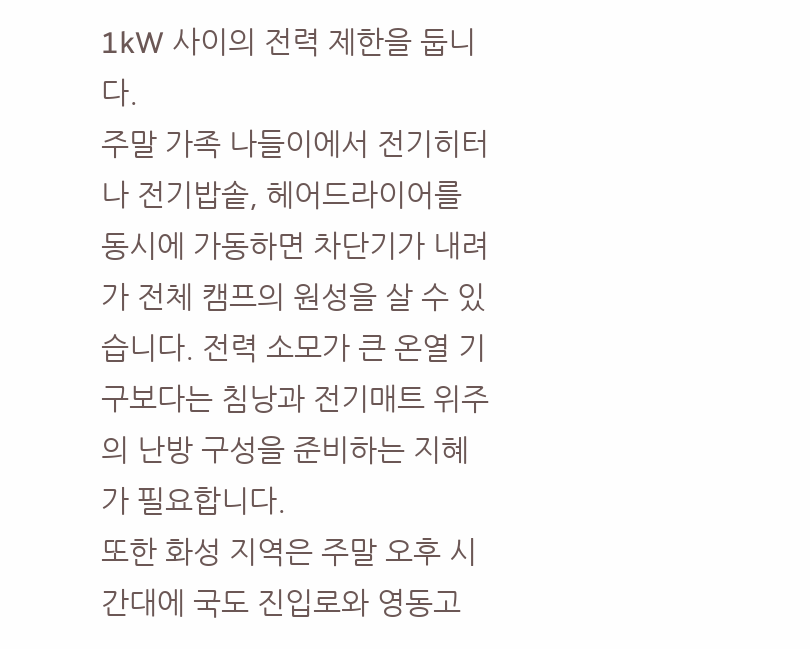1kW 사이의 전력 제한을 둡니다.
주말 가족 나들이에서 전기히터나 전기밥솥, 헤어드라이어를 동시에 가동하면 차단기가 내려가 전체 캠프의 원성을 살 수 있습니다. 전력 소모가 큰 온열 기구보다는 침낭과 전기매트 위주의 난방 구성을 준비하는 지혜가 필요합니다.
또한 화성 지역은 주말 오후 시간대에 국도 진입로와 영동고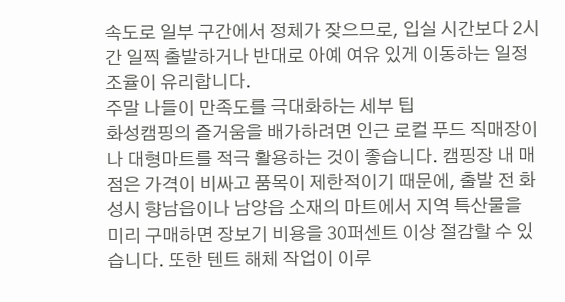속도로 일부 구간에서 정체가 잦으므로, 입실 시간보다 2시간 일찍 출발하거나 반대로 아예 여유 있게 이동하는 일정 조율이 유리합니다.
주말 나들이 만족도를 극대화하는 세부 팁
화성캠핑의 즐거움을 배가하려면 인근 로컬 푸드 직매장이나 대형마트를 적극 활용하는 것이 좋습니다. 캠핑장 내 매점은 가격이 비싸고 품목이 제한적이기 때문에, 출발 전 화성시 향남읍이나 남양읍 소재의 마트에서 지역 특산물을 미리 구매하면 장보기 비용을 30퍼센트 이상 절감할 수 있습니다. 또한 텐트 해체 작업이 이루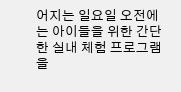어지는 일요일 오전에는 아이들을 위한 간단한 실내 체험 프로그램을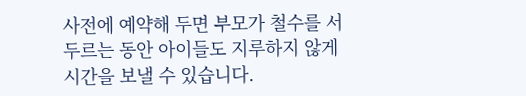사전에 예약해 두면 부모가 철수를 서두르는 동안 아이들도 지루하지 않게 시간을 보낼 수 있습니다.